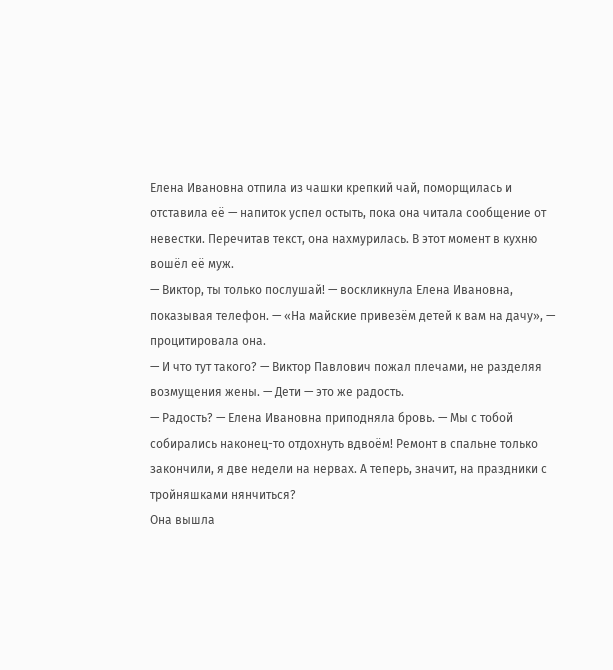Елена Ивановна отпила из чашки крепкий чай, поморщилась и отставила её — напиток успел остыть, пока она читала сообщение от невестки. Перечитав текст, она нахмурилась. В этот момент в кухню вошёл её муж.
— Виктор, ты только послушай! — воскликнула Елена Ивановна, показывая телефон. — «На майские привезём детей к вам на дачу», — процитировала она.
— И что тут такого? — Виктор Павлович пожал плечами, не разделяя возмущения жены. — Дети — это же радость.
— Радость? — Елена Ивановна приподняла бровь. — Мы с тобой собирались наконец-то отдохнуть вдвоём! Ремонт в спальне только закончили, я две недели на нервах. А теперь, значит, на праздники с тройняшками нянчиться?
Она вышла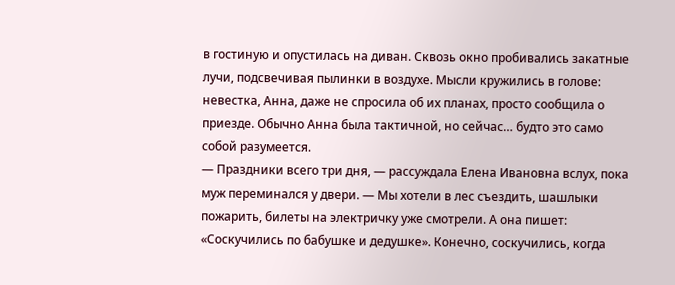в гостиную и опустилась на диван. Сквозь окно пробивались закатные лучи, подсвечивая пылинки в воздухе. Мысли кружились в голове: невестка, Анна, даже не спросила об их планах, просто сообщила о приезде. Обычно Анна была тактичной, но сейчас… будто это само собой разумеется.
— Праздники всего три дня, — рассуждала Елена Ивановна вслух, пока муж переминался у двери. — Мы хотели в лес съездить, шашлыки пожарить, билеты на электричку уже смотрели. А она пишет: «Соскучились по бабушке и дедушке». Конечно, соскучились, когда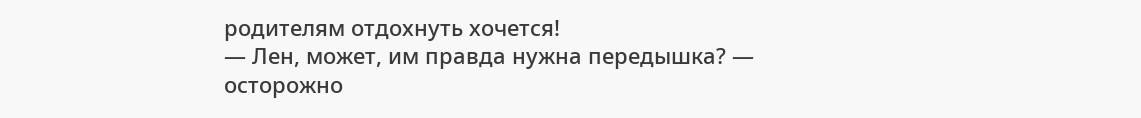родителям отдохнуть хочется!
— Лен, может, им правда нужна передышка? — осторожно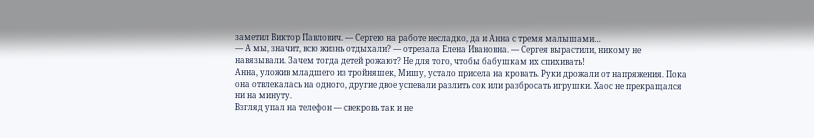заметил Виктор Павлович. — Сергею на работе несладко, да и Анна с тремя малышами…
— А мы, значит, всю жизнь отдыхали? — отрезала Елена Ивановна. — Сергея вырастили, никому не навязывали. Зачем тогда детей рожают? Не для того, чтобы бабушкам их спихивать!
Анна, уложив младшего из тройняшек, Мишу, устало присела на кровать. Руки дрожали от напряжения. Пока она отвлекалась на одного, другие двое успевали разлить сок или разбросать игрушки. Хаос не прекращался ни на минуту.
Взгляд упал на телефон — свекровь так и не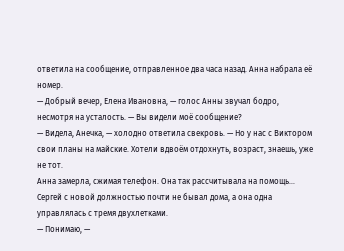ответила на сообщение, отправленное два часа назад. Анна набрала её номер.
— Добрый вечер, Елена Ивановна, — голос Анны звучал бодро, несмотря на усталость. — Вы видели моё сообщение?
— Видела, Анечка, — холодно ответила свекровь. — Но у нас с Виктором свои планы на майские. Хотели вдвоём отдохнуть, возраст, знаешь, уже не тот.
Анна замерла, сжимая телефон. Она так рассчитывала на помощь… Сергей с новой должностью почти не бывал дома, а она одна управлялась с тремя двухлетками.
— Понимаю, —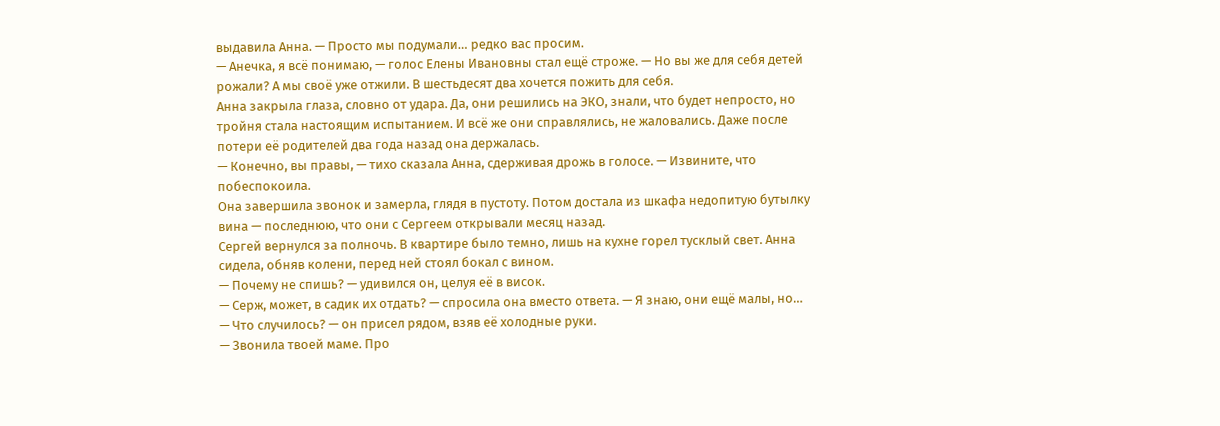выдавила Анна. — Просто мы подумали… редко вас просим.
— Анечка, я всё понимаю, — голос Елены Ивановны стал ещё строже. — Но вы же для себя детей рожали? А мы своё уже отжили. В шестьдесят два хочется пожить для себя.
Анна закрыла глаза, словно от удара. Да, они решились на ЭКО, знали, что будет непросто, но тройня стала настоящим испытанием. И всё же они справлялись, не жаловались. Даже после потери её родителей два года назад она держалась.
— Конечно, вы правы, — тихо сказала Анна, сдерживая дрожь в голосе. — Извините, что побеспокоила.
Она завершила звонок и замерла, глядя в пустоту. Потом достала из шкафа недопитую бутылку вина — последнюю, что они с Сергеем открывали месяц назад.
Сергей вернулся за полночь. В квартире было темно, лишь на кухне горел тусклый свет. Анна сидела, обняв колени, перед ней стоял бокал с вином.
— Почему не спишь? — удивился он, целуя её в висок.
— Серж, может, в садик их отдать? — спросила она вместо ответа. — Я знаю, они ещё малы, но…
— Что случилось? — он присел рядом, взяв её холодные руки.
— Звонила твоей маме. Про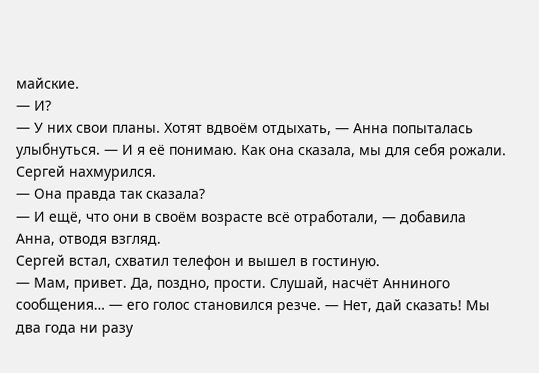майские.
— И?
— У них свои планы. Хотят вдвоём отдыхать, — Анна попыталась улыбнуться. — И я её понимаю. Как она сказала, мы для себя рожали.
Сергей нахмурился.
— Она правда так сказала?
— И ещё, что они в своём возрасте всё отработали, — добавила Анна, отводя взгляд.
Сергей встал, схватил телефон и вышел в гостиную.
— Мам, привет. Да, поздно, прости. Слушай, насчёт Анниного сообщения… — его голос становился резче. — Нет, дай сказать! Мы два года ни разу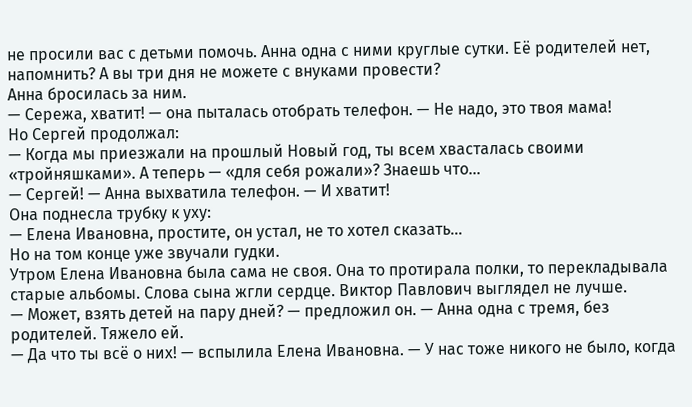не просили вас с детьми помочь. Анна одна с ними круглые сутки. Её родителей нет, напомнить? А вы три дня не можете с внуками провести?
Анна бросилась за ним.
— Сережа, хватит! — она пыталась отобрать телефон. — Не надо, это твоя мама!
Но Сергей продолжал:
— Когда мы приезжали на прошлый Новый год, ты всем хвасталась своими «тройняшками». А теперь — «для себя рожали»? Знаешь что…
— Сергей! — Анна выхватила телефон. — И хватит!
Она поднесла трубку к уху:
— Елена Ивановна, простите, он устал, не то хотел сказать…
Но на том конце уже звучали гудки.
Утром Елена Ивановна была сама не своя. Она то протирала полки, то перекладывала старые альбомы. Слова сына жгли сердце. Виктор Павлович выглядел не лучше.
— Может, взять детей на пару дней? — предложил он. — Анна одна с тремя, без родителей. Тяжело ей.
— Да что ты всё о них! — вспылила Елена Ивановна. — У нас тоже никого не было, когда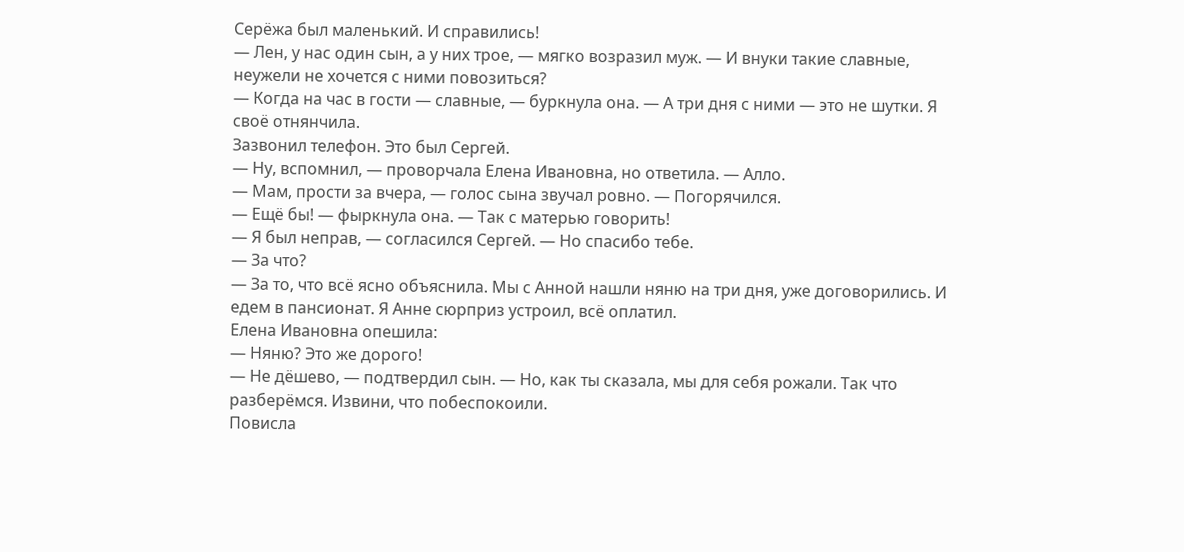Серёжа был маленький. И справились!
— Лен, у нас один сын, а у них трое, — мягко возразил муж. — И внуки такие славные, неужели не хочется с ними повозиться?
— Когда на час в гости — славные, — буркнула она. — А три дня с ними — это не шутки. Я своё отнянчила.
Зазвонил телефон. Это был Сергей.
— Ну, вспомнил, — проворчала Елена Ивановна, но ответила. — Алло.
— Мам, прости за вчера, — голос сына звучал ровно. — Погорячился.
— Ещё бы! — фыркнула она. — Так с матерью говорить!
— Я был неправ, — согласился Сергей. — Но спасибо тебе.
— За что?
— За то, что всё ясно объяснила. Мы с Анной нашли няню на три дня, уже договорились. И едем в пансионат. Я Анне сюрприз устроил, всё оплатил.
Елена Ивановна опешила:
— Няню? Это же дорого!
— Не дёшево, — подтвердил сын. — Но, как ты сказала, мы для себя рожали. Так что разберёмся. Извини, что побеспокоили.
Повисла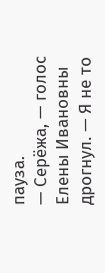пауза.
— Серёжа, — голос Елены Ивановны дрогнул. — Я не то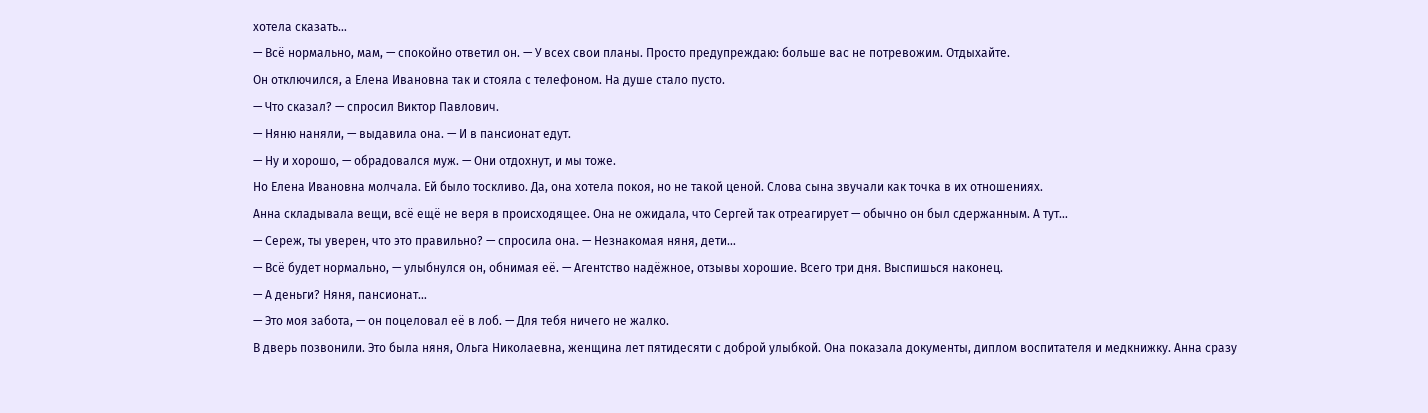хотела сказать…
— Всё нормально, мам, — спокойно ответил он. — У всех свои планы. Просто предупреждаю: больше вас не потревожим. Отдыхайте.
Он отключился, а Елена Ивановна так и стояла с телефоном. На душе стало пусто.
— Что сказал? — спросил Виктор Павлович.
— Няню наняли, — выдавила она. — И в пансионат едут.
— Ну и хорошо, — обрадовался муж. — Они отдохнут, и мы тоже.
Но Елена Ивановна молчала. Ей было тоскливо. Да, она хотела покоя, но не такой ценой. Слова сына звучали как точка в их отношениях.
Анна складывала вещи, всё ещё не веря в происходящее. Она не ожидала, что Сергей так отреагирует — обычно он был сдержанным. А тут…
— Сереж, ты уверен, что это правильно? — спросила она. — Незнакомая няня, дети…
— Всё будет нормально, — улыбнулся он, обнимая её. — Агентство надёжное, отзывы хорошие. Всего три дня. Выспишься наконец.
— А деньги? Няня, пансионат…
— Это моя забота, — он поцеловал её в лоб. — Для тебя ничего не жалко.
В дверь позвонили. Это была няня, Ольга Николаевна, женщина лет пятидесяти с доброй улыбкой. Она показала документы, диплом воспитателя и медкнижку. Анна сразу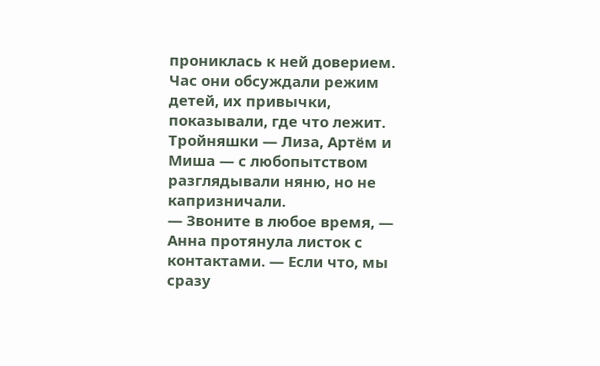прониклась к ней доверием. Час они обсуждали режим детей, их привычки, показывали, где что лежит. Тройняшки — Лиза, Артём и Миша — с любопытством разглядывали няню, но не капризничали.
— Звоните в любое время, — Анна протянула листок с контактами. — Если что, мы сразу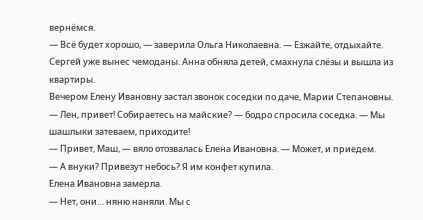вернёмся.
— Всё будет хорошо, — заверила Ольга Николаевна. — Езжайте, отдыхайте.
Сергей уже вынес чемоданы. Анна обняла детей, смахнула слёзы и вышла из квартиры.
Вечером Елену Ивановну застал звонок соседки по даче, Марии Степановны.
— Лен, привет! Собираетесь на майские? — бодро спросила соседка. — Мы шашлыки затеваем, приходите!
— Привет, Маш, — вяло отозвалась Елена Ивановна. — Может, и приедем.
— А внуки? Привезут небось? Я им конфет купила.
Елена Ивановна замерла.
— Нет, они… няню наняли. Мы с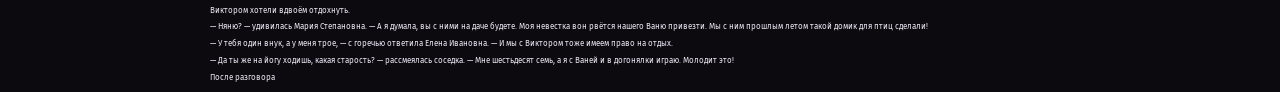Виктором хотели вдвоём отдохнуть.
— Няню? — удивилась Мария Степановна. — А я думала, вы с ними на даче будете. Моя невестка вон рвётся нашего Ваню привезти. Мы с ним прошлым летом такой домик для птиц сделали!
— У тебя один внук, а у меня трое, — с горечью ответила Елена Ивановна. — И мы с Виктором тоже имеем право на отдых.
— Да ты же на йогу ходишь, какая старость? — рассмеялась соседка. — Мне шестьдесят семь, а я с Ваней и в догонялки играю. Молодит это!
После разговора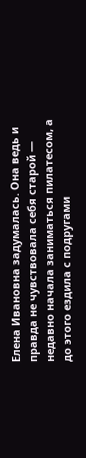Елена Ивановна задумалась. Она ведь и правда не чувствовала себя старой — недавно начала заниматься пилатесом, а до этого ездила с подругами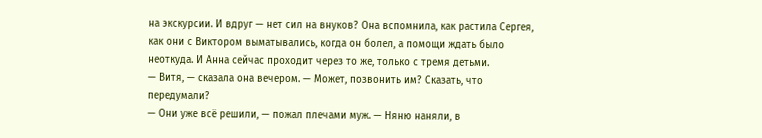на экскурсии. И вдруг — нет сил на внуков? Она вспомнила, как растила Сергея, как они с Виктором выматывались, когда он болел, а помощи ждать было неоткуда. И Анна сейчас проходит через то же, только с тремя детьми.
— Витя, — сказала она вечером. — Может, позвонить им? Сказать, что передумали?
— Они уже всё решили, — пожал плечами муж. — Няню наняли, в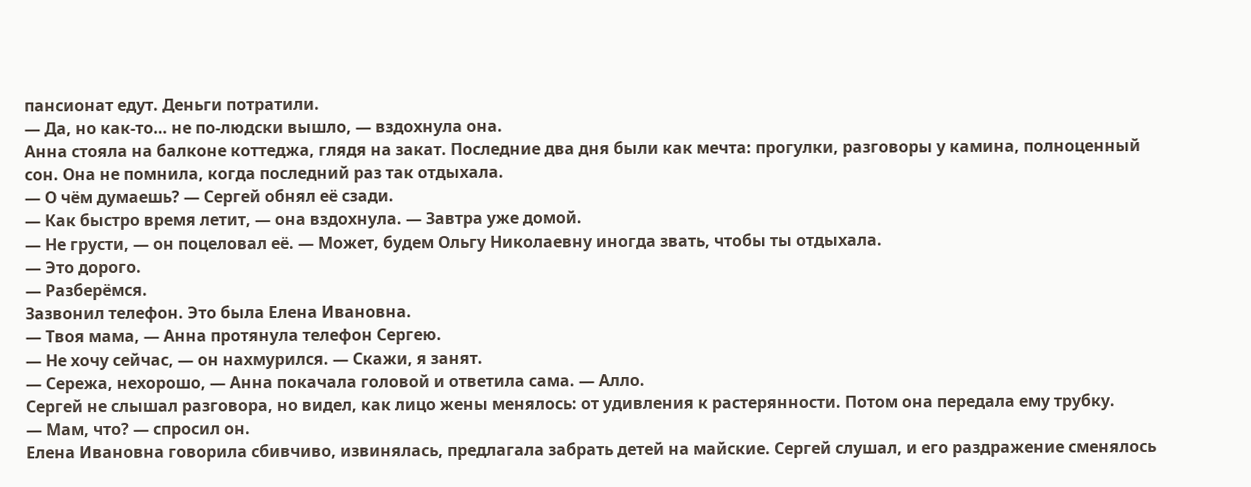пансионат едут. Деньги потратили.
— Да, но как-то… не по-людски вышло, — вздохнула она.
Анна стояла на балконе коттеджа, глядя на закат. Последние два дня были как мечта: прогулки, разговоры у камина, полноценный сон. Она не помнила, когда последний раз так отдыхала.
— О чём думаешь? — Сергей обнял её сзади.
— Как быстро время летит, — она вздохнула. — Завтра уже домой.
— Не грусти, — он поцеловал её. — Может, будем Ольгу Николаевну иногда звать, чтобы ты отдыхала.
— Это дорого.
— Разберёмся.
Зазвонил телефон. Это была Елена Ивановна.
— Твоя мама, — Анна протянула телефон Сергею.
— Не хочу сейчас, — он нахмурился. — Скажи, я занят.
— Сережа, нехорошо, — Анна покачала головой и ответила сама. — Алло.
Сергей не слышал разговора, но видел, как лицо жены менялось: от удивления к растерянности. Потом она передала ему трубку.
— Мам, что? — спросил он.
Елена Ивановна говорила сбивчиво, извинялась, предлагала забрать детей на майские. Сергей слушал, и его раздражение сменялось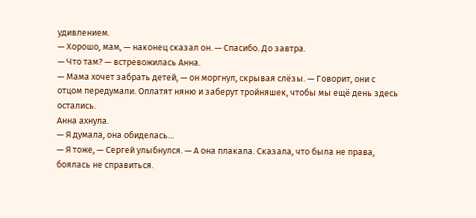удивлением.
— Хорошо, мам, — наконец сказал он. — Спасибо. До завтра.
— Что там? — встревожилась Анна.
— Мама хочет забрать детей, — он моргнул, скрывая слёзы. — Говорит, они с отцом передумали. Оплатят няню и заберут тройняшек, чтобы мы ещё день здесь остались.
Анна ахнула.
— Я думала, она обиделась…
— Я тоже, — Сергей улыбнулся. — А она плакала. Сказала, что была не права, боялась не справиться.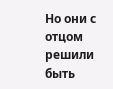Но они с отцом решили быть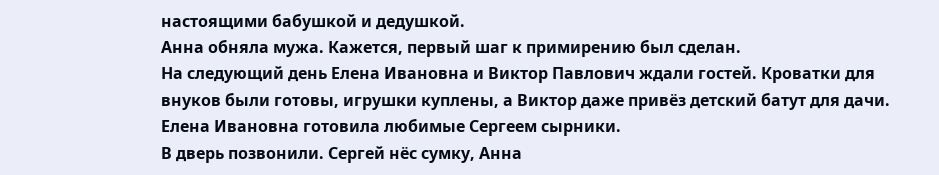настоящими бабушкой и дедушкой.
Анна обняла мужа. Кажется, первый шаг к примирению был сделан.
На следующий день Елена Ивановна и Виктор Павлович ждали гостей. Кроватки для внуков были готовы, игрушки куплены, а Виктор даже привёз детский батут для дачи. Елена Ивановна готовила любимые Сергеем сырники.
В дверь позвонили. Сергей нёс сумку, Анна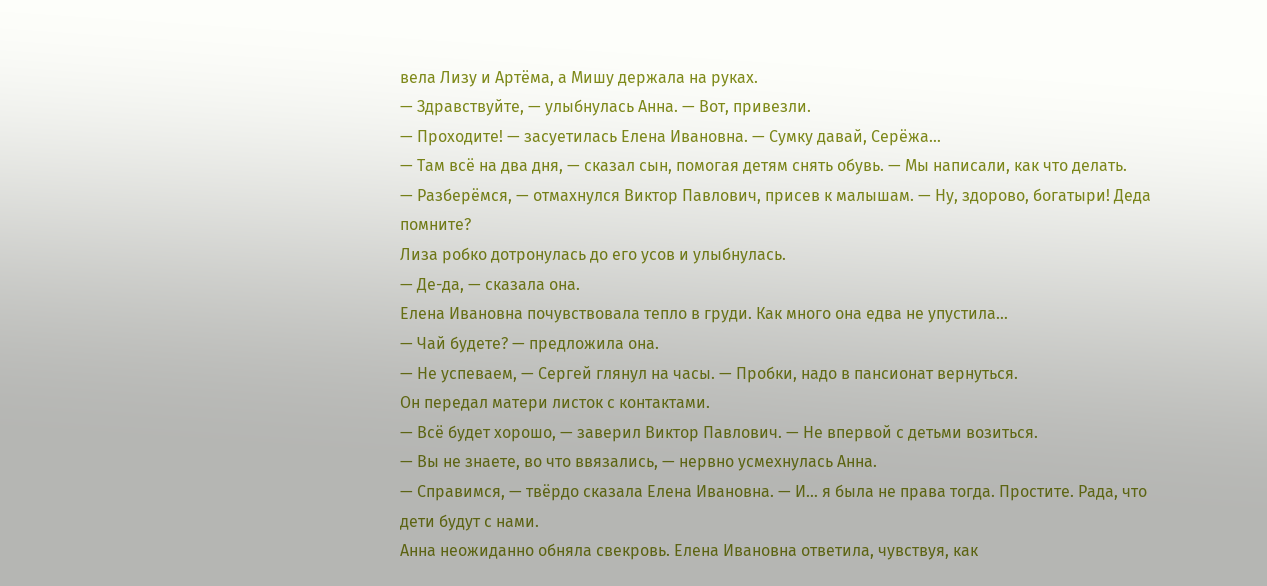вела Лизу и Артёма, а Мишу держала на руках.
— Здравствуйте, — улыбнулась Анна. — Вот, привезли.
— Проходите! — засуетилась Елена Ивановна. — Сумку давай, Серёжа…
— Там всё на два дня, — сказал сын, помогая детям снять обувь. — Мы написали, как что делать.
— Разберёмся, — отмахнулся Виктор Павлович, присев к малышам. — Ну, здорово, богатыри! Деда помните?
Лиза робко дотронулась до его усов и улыбнулась.
— Де-да, — сказала она.
Елена Ивановна почувствовала тепло в груди. Как много она едва не упустила…
— Чай будете? — предложила она.
— Не успеваем, — Сергей глянул на часы. — Пробки, надо в пансионат вернуться.
Он передал матери листок с контактами.
— Всё будет хорошо, — заверил Виктор Павлович. — Не впервой с детьми возиться.
— Вы не знаете, во что ввязались, — нервно усмехнулась Анна.
— Справимся, — твёрдо сказала Елена Ивановна. — И… я была не права тогда. Простите. Рада, что дети будут с нами.
Анна неожиданно обняла свекровь. Елена Ивановна ответила, чувствуя, как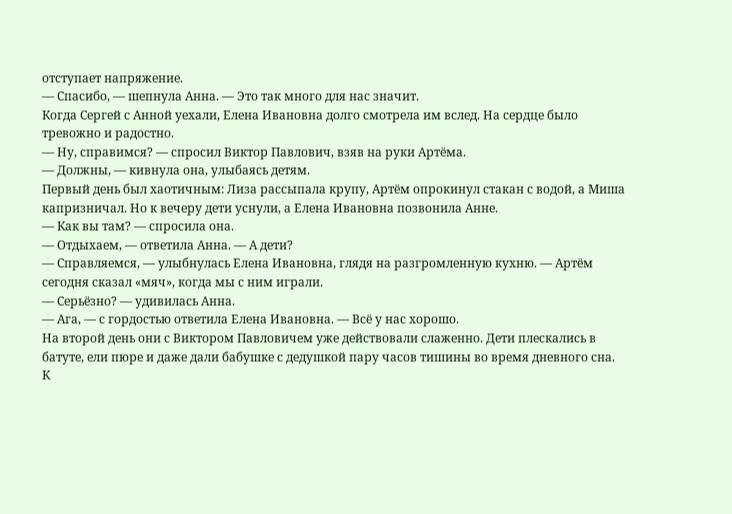отступает напряжение.
— Спасибо, — шепнула Анна. — Это так много для нас значит.
Когда Сергей с Анной уехали, Елена Ивановна долго смотрела им вслед. На сердце было тревожно и радостно.
— Ну, справимся? — спросил Виктор Павлович, взяв на руки Артёма.
— Должны, — кивнула она, улыбаясь детям.
Первый день был хаотичным: Лиза рассыпала крупу, Артём опрокинул стакан с водой, а Миша капризничал. Но к вечеру дети уснули, а Елена Ивановна позвонила Анне.
— Как вы там? — спросила она.
— Отдыхаем, — ответила Анна. — А дети?
— Справляемся, — улыбнулась Елена Ивановна, глядя на разгромленную кухню. — Артём сегодня сказал «мяч», когда мы с ним играли.
— Серьёзно? — удивилась Анна.
— Ага, — с гордостью ответила Елена Ивановна. — Всё у нас хорошо.
На второй день они с Виктором Павловичем уже действовали слаженно. Дети плескались в батуте, ели пюре и даже дали бабушке с дедушкой пару часов тишины во время дневного сна.
К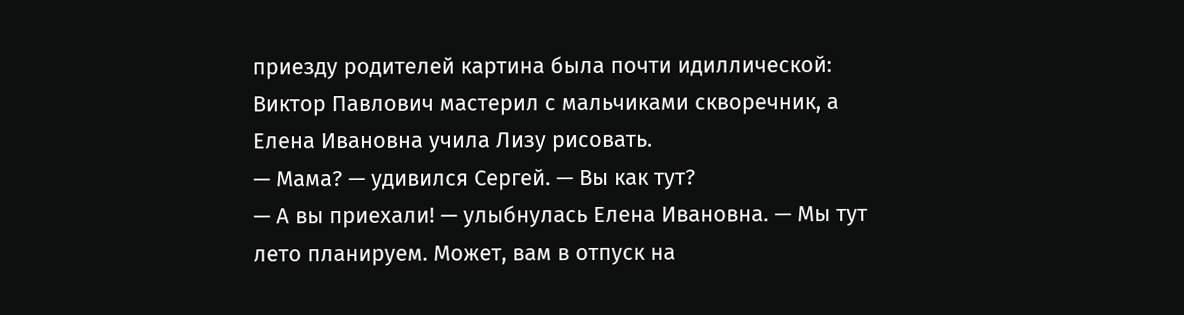приезду родителей картина была почти идиллической: Виктор Павлович мастерил с мальчиками скворечник, а Елена Ивановна учила Лизу рисовать.
— Мама? — удивился Сергей. — Вы как тут?
— А вы приехали! — улыбнулась Елена Ивановна. — Мы тут лето планируем. Может, вам в отпуск на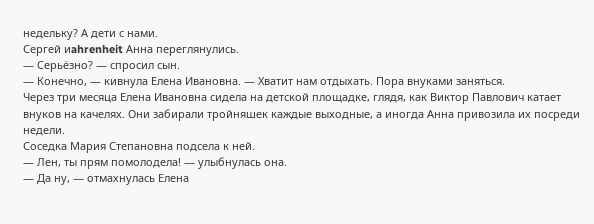недельку? А дети с нами.
Сергей иahrenheit Анна переглянулись.
— Серьёзно? — спросил сын.
— Конечно, — кивнула Елена Ивановна. — Хватит нам отдыхать. Пора внуками заняться.
Через три месяца Елена Ивановна сидела на детской площадке, глядя, как Виктор Павлович катает внуков на качелях. Они забирали тройняшек каждые выходные, а иногда Анна привозила их посреди недели.
Соседка Мария Степановна подсела к ней.
— Лен, ты прям помолодела! — улыбнулась она.
— Да ну, — отмахнулась Елена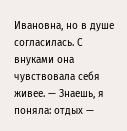Ивановна, но в душе согласилась. С внуками она чувствовала себя живее. — Знаешь, я поняла: отдых —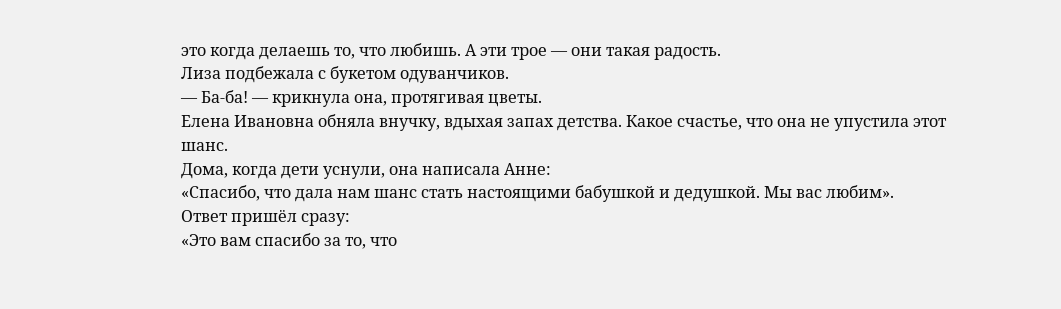это когда делаешь то, что любишь. А эти трое — они такая радость.
Лиза подбежала с букетом одуванчиков.
— Ба-ба! — крикнула она, протягивая цветы.
Елена Ивановна обняла внучку, вдыхая запах детства. Какое счастье, что она не упустила этот шанс.
Дома, когда дети уснули, она написала Анне:
«Спасибо, что дала нам шанс стать настоящими бабушкой и дедушкой. Мы вас любим».
Ответ пришёл сразу:
«Это вам спасибо за то, что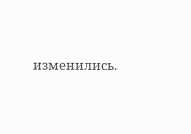изменились.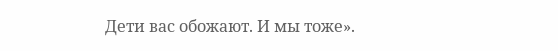Дети вас обожают. И мы тоже».